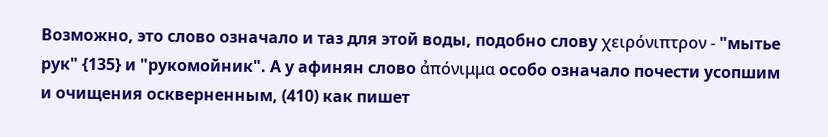Возможно, это слово означало и таз для этой воды, подобно слову χειρόνιπτρον - "мытье рук" {135} и "рукомойник". А у афинян слово α̉πόνιμμα особо означало почести усопшим и очищения оскверненным, (410) как пишет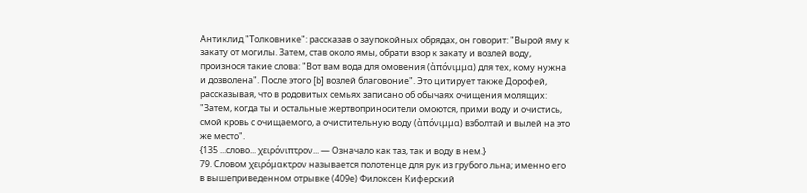Антиклид "Толковнике": рассказав о заупокойных обрядах, он говорит: "Вырой яму к закату от могилы. Затем, став около ямы, обрати взор к закату и возлей воду, произнося такие слова: "Вот вам вода для омовения (α̉πόνιμμα) для тех, кому нужна и дозволена". После этого [b] возлей благовоние". Это цитирует также Дорофей, рассказывая, что в родовитых семьях записано об обычаях очищения молящих: "Затем, когда ты и остальные жертвоприносители омоются, прими воду и очистись, смой кровь с очищаемого, а очистительную воду (α̉πόνιμμα) взболтай и вылей на это же место".
{135 ...слово... χειρόνιπτρον... — Означало как таз, так и воду в нем.}
79. Словом χειρόμακτρον называется полотенце для рук из грубого льна; именно его в вышеприведенном отрывке (409е) Филоксен Киферский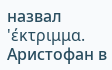назвал 'έκτριμμα. Аристофан в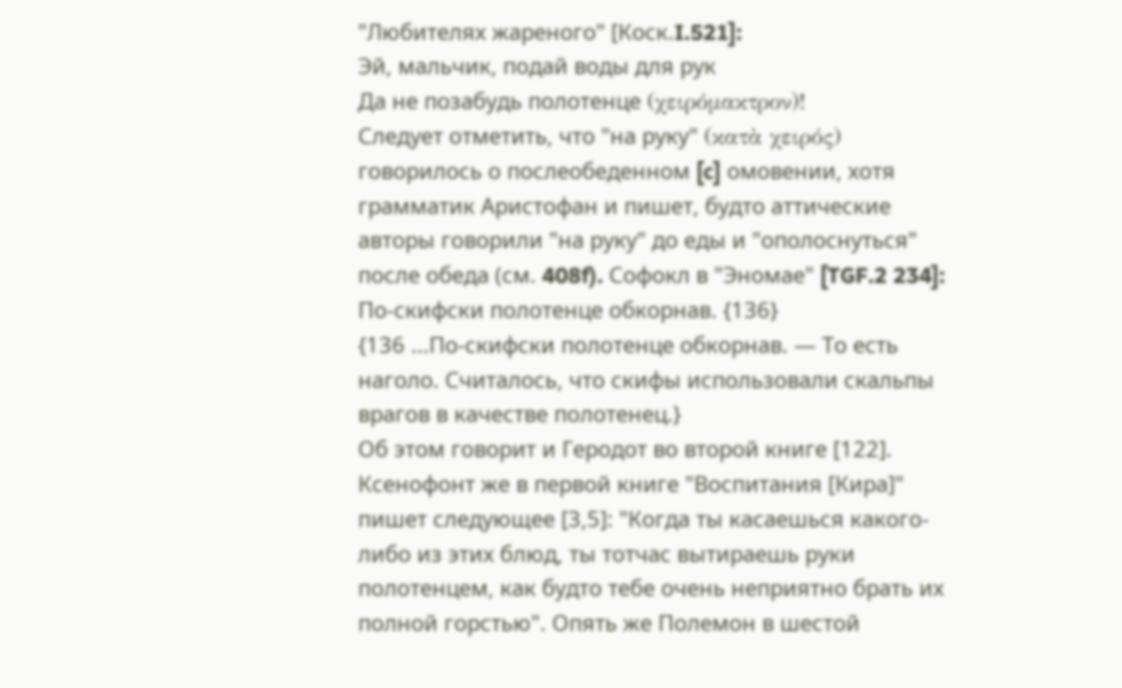"Любителях жареного" [Коск.I.521]:
Эй, мальчик, подай воды для рук
Да не позабудь полотенце (χειρόμακτρον)!
Следует отметить, что "на руку" (κατὰ χειρός) говорилось о послеобеденном [c] омовении, хотя грамматик Аристофан и пишет, будто аттические авторы говорили "на руку" до еды и "ополоснуться" после обеда (см. 408f). Софокл в "Эномае" [TGF.2 234]:
По-скифски полотенце обкорнав. {136}
{136 ...По-скифски полотенце обкорнав. — То есть наголо. Считалось, что скифы использовали скальпы врагов в качестве полотенец.}
Об этом говорит и Геродот во второй книге [122]. Ксенофонт же в первой книге "Воспитания [Кира]" пишет следующее [3,5]: "Когда ты касаешься какого-либо из этих блюд, ты тотчас вытираешь руки полотенцем, как будто тебе очень неприятно брать их полной горстью". Опять же Полемон в шестой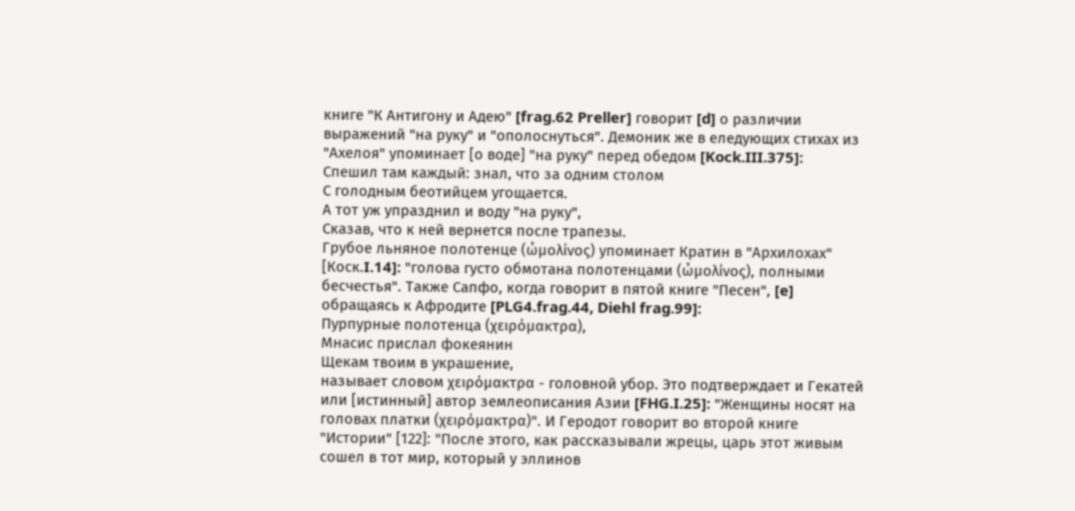книге "К Антигону и Адею" [frag.62 Preller] говорит [d] о различии выражений "на руку" и "ополоснуться". Демоник же в еледующих стихах из "Ахелоя" упоминает [о воде] "на руку" перед обедом [Kock.III.375]:
Спешил там каждый: знал, что за одним столом
С голодным беотийцем угощается.
А тот уж упразднил и воду "на руку",
Сказав, что к ней вернется после трапезы.
Грубое льняное полотенце (ω̉μολίνος) упоминает Кратин в "Архилохах" [Коск.I.14]: "голова густо обмотана полотенцами (ω̉μολίνος), полными бесчестья". Также Сапфо, когда говорит в пятой книге "Песен", [e] обращаясь к Афродите [PLG4.frag.44, Diehl frag.99]:
Пурпурные полотенца (χειρόμακτρα),
Мнасис прислал фокеянин
Щекам твоим в украшение,
называет словом χειρόμακτρα - головной убор. Это подтверждает и Гекатей или [истинный] автор землеописания Азии [FHG.I.25]: "Женщины носят на головах платки (χειρόμακτρα)". И Геродот говорит во второй книге "Истории" [122]: "После этого, как рассказывали жрецы, царь этот живым сошел в тот мир, который у эллинов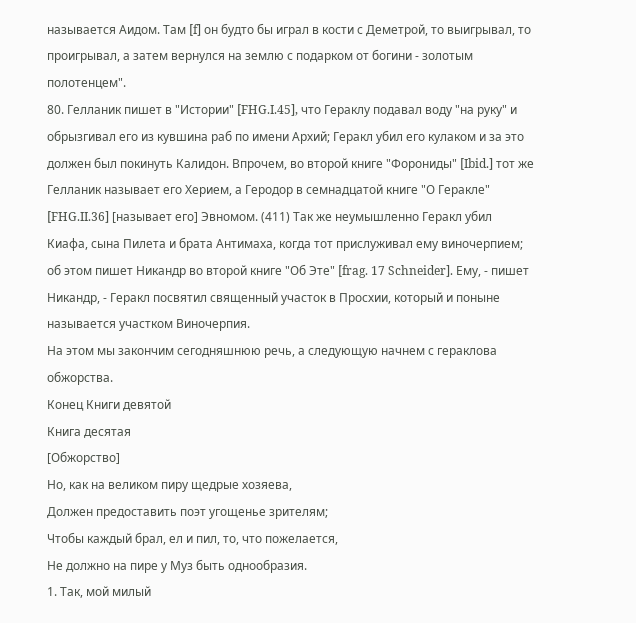называется Аидом. Там [f] он будто бы играл в кости с Деметрой, то выигрывал, то проигрывал, а затем вернулся на землю с подарком от богини - золотым полотенцем".
80. Гелланик пишет в "Истории" [FHG.I.45], что Гераклу подавал воду "на руку" и обрызгивал его из кувшина раб по имени Архий; Геракл убил его кулаком и за это должен был покинуть Калидон. Впрочем, во второй книге "Форониды" [Ibid.] тот же Гелланик называет его Херием, а Геродор в семнадцатой книге "О Геракле" [FHG.II.36] [называет его] Эвномом. (411) Так же неумышленно Геракл убил Киафа, сына Пилета и брата Антимаха, когда тот прислуживал ему виночерпием; об этом пишет Никандр во второй книге "Об Эте" [frag. 17 Schneider]. Ему, - пишет Никандр, - Геракл посвятил священный участок в Просхии, который и поныне называется участком Виночерпия.
На этом мы закончим сегодняшнюю речь, а следующую начнем с гераклова обжорства.
Конец Книги девятой
Книга десятая
[Обжорство]
Но, как на великом пиру щедрые хозяева,
Должен предоставить поэт угощенье зрителям;
Чтобы каждый брал, ел и пил, то, что пожелается,
Не должно на пире у Муз быть однообразия.
1. Так, мой милый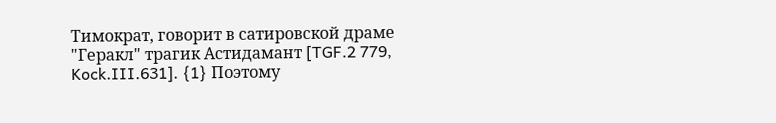Тимократ, говорит в сатировской драме "Геракл" трагик Астидамант [TGF.2 779, Kock.III.631]. {1} Поэтому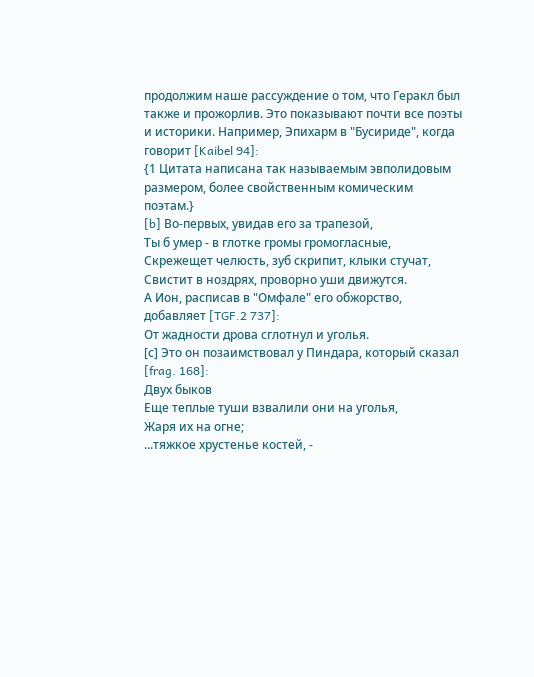продолжим наше рассуждение о том, что Геракл был также и прожорлив. Это показывают почти все поэты и историки. Например, Эпихарм в "Бусириде", когда говорит [Kaibel 94]:
{1 Цитата написана так называемым эвполидовым размером, более свойственным комическим поэтам.}
[b] Во-первых, увидав его за трапезой,
Ты б умер - в глотке громы громогласные,
Скрежещет челюсть, зуб скрипит, клыки стучат,
Свистит в ноздрях, проворно уши движутся.
А Ион, расписав в "Омфале" его обжорство, добавляет [TGF.2 737]:
От жадности дрова сглотнул и уголья.
[с] Это он позаимствовал у Пиндара, который сказал [frag. 168]:
Двух быков
Еще теплые туши взвалили они на уголья,
Жаря их на огне;
...тяжкое хрустенье костей, -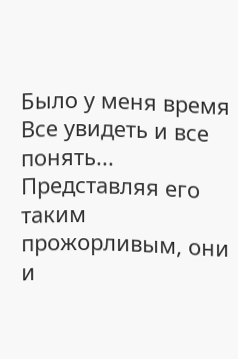Было у меня время
Все увидеть и все понять...
Представляя его таким прожорливым, они и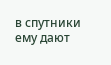в спутники ему дают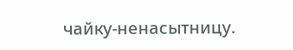чайку-ненасытницу.